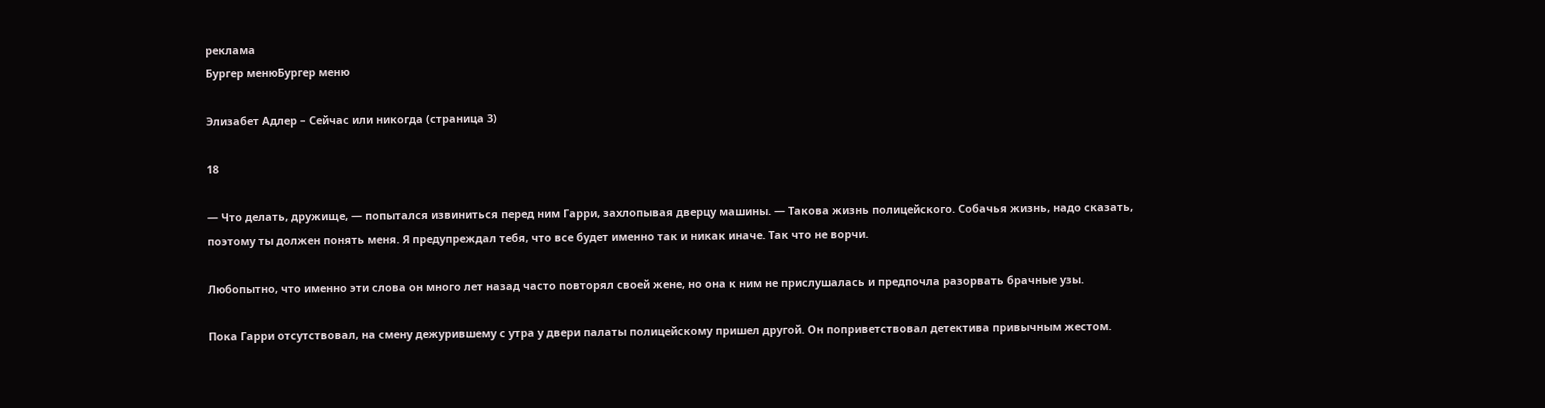реклама
Бургер менюБургер меню

Элизабет Адлер – Сейчас или никогда (страница 3)

18

— Что делать, дружище, — попытался извиниться перед ним Гарри, захлопывая дверцу машины. — Такова жизнь полицейского. Собачья жизнь, надо сказать, поэтому ты должен понять меня. Я предупреждал тебя, что все будет именно так и никак иначе. Так что не ворчи.

Любопытно, что именно эти слова он много лет назад часто повторял своей жене, но она к ним не прислушалась и предпочла разорвать брачные узы.

Пока Гарри отсутствовал, на смену дежурившему с утра у двери палаты полицейскому пришел другой. Он поприветствовал детектива привычным жестом.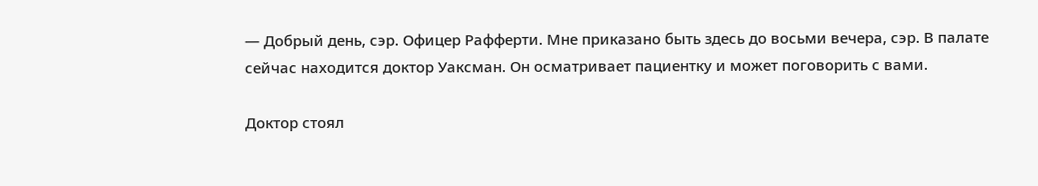— Добрый день, сэр. Офицер Рафферти. Мне приказано быть здесь до восьми вечера, сэр. В палате сейчас находится доктор Уаксман. Он осматривает пациентку и может поговорить с вами.

Доктор стоял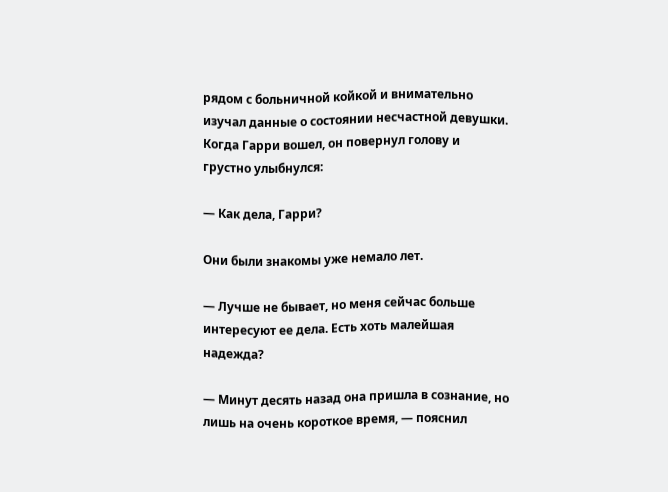рядом с больничной койкой и внимательно изучал данные о состоянии несчастной девушки. Когда Гарри вошел, он повернул голову и грустно улыбнулся:

— Как дела, Гарри?

Они были знакомы уже немало лет.

— Лучше не бывает, но меня сейчас больше интересуют ее дела. Есть хоть малейшая надежда?

— Минут десять назад она пришла в сознание, но лишь на очень короткое время, — пояснил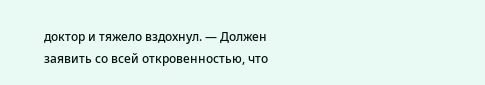доктор и тяжело вздохнул. — Должен заявить со всей откровенностью, что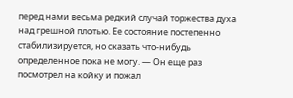перед нами весьма редкий случай торжества духа над грешной плотью. Ее состояние постепенно стабилизируется, но сказать что-нибудь определенное пока не могу. — Он еще раз посмотрел на койку и пожал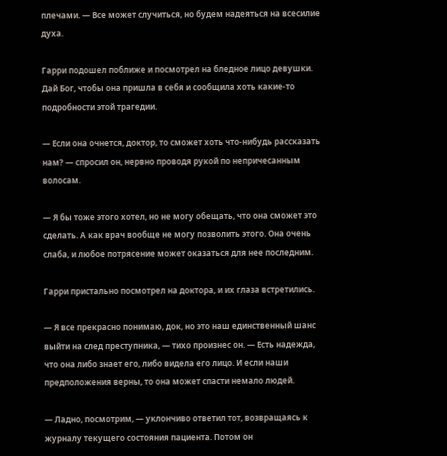плечами. — Все может случиться, но будем надеяться на всесилие духа.

Гарри подошел поближе и посмотрел на бледное лицо девушки. Дай Бог, чтобы она пришла в себя и сообщила хоть какие-то подробности этой трагедии.

— Если она очнется, доктор, то сможет хоть что-нибудь рассказать нам? — спросил он, нервно проводя рукой по непричесанным волосам.

— Я бы тоже этого хотел, но не могу обещать, что она сможет это сделать. А как врач вообще не могу позволить этого. Она очень слаба, и любое потрясение может оказаться для нее последним.

Гарри пристально посмотрел на доктора, и их глаза встретились.

— Я все прекрасно понимаю, док, но это наш единственный шанс выйти на след преступника, — тихо произнес он. — Есть надежда, что она либо знает его, либо видела его лицо. И если наши предположения верны, то она может спасти немало людей.

— Ладно, посмотрим, — уклончиво ответил тот, возвращаясь к журналу текущего состояния пациента. Потом он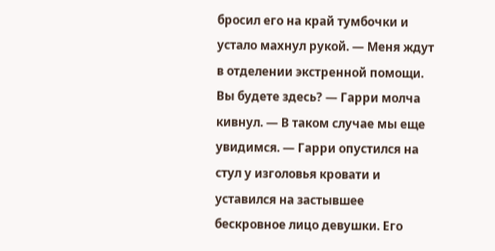бросил его на край тумбочки и устало махнул рукой. — Меня ждут в отделении экстренной помощи. Вы будете здесь? — Гарри молча кивнул. — В таком случае мы еще увидимся. — Гарри опустился на стул у изголовья кровати и уставился на застывшее бескровное лицо девушки. Его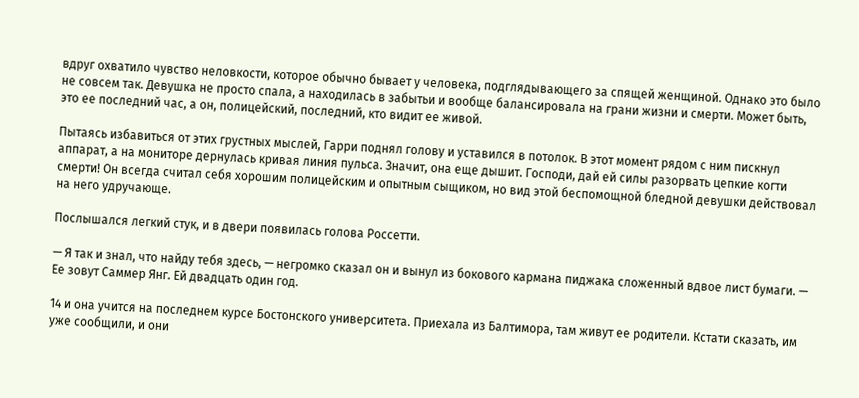вдруг охватило чувство неловкости, которое обычно бывает у человека, подглядывающего за спящей женщиной. Однако это было не совсем так. Девушка не просто спала, а находилась в забытьи и вообще балансировала на грани жизни и смерти. Может быть, это ее последний час, а он, полицейский, последний, кто видит ее живой.

Пытаясь избавиться от этих грустных мыслей, Гарри поднял голову и уставился в потолок. В этот момент рядом с ним пискнул аппарат, а на мониторе дернулась кривая линия пульса. Значит, она еще дышит. Господи, дай ей силы разорвать цепкие когти смерти! Он всегда считал себя хорошим полицейским и опытным сыщиком, но вид этой беспомощной бледной девушки действовал на него удручающе.

Послышался легкий стук, и в двери появилась голова Россетти.

— Я так и знал, что найду тебя здесь, — негромко сказал он и вынул из бокового кармана пиджака сложенный вдвое лист бумаги. — Ее зовут Саммер Янг. Ей двадцать один год.

14 и она учится на последнем курсе Бостонского университета. Приехала из Балтимора, там живут ее родители. Кстати сказать, им уже сообщили, и они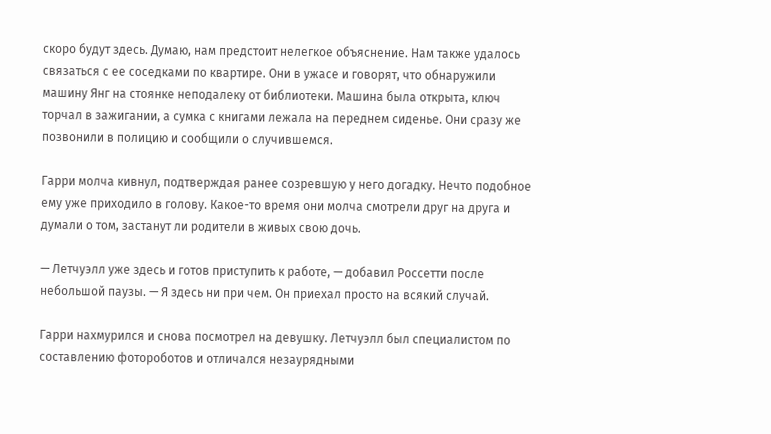скоро будут здесь. Думаю, нам предстоит нелегкое объяснение. Нам также удалось связаться с ее соседками по квартире. Они в ужасе и говорят, что обнаружили машину Янг на стоянке неподалеку от библиотеки. Машина была открыта, ключ торчал в зажигании, а сумка с книгами лежала на переднем сиденье. Они сразу же позвонили в полицию и сообщили о случившемся.

Гарри молча кивнул, подтверждая ранее созревшую у него догадку. Нечто подобное ему уже приходило в голову. Какое-то время они молча смотрели друг на друга и думали о том, застанут ли родители в живых свою дочь.

— Летчуэлл уже здесь и готов приступить к работе, — добавил Россетти после небольшой паузы. — Я здесь ни при чем. Он приехал просто на всякий случай.

Гарри нахмурился и снова посмотрел на девушку. Летчуэлл был специалистом по составлению фотороботов и отличался незаурядными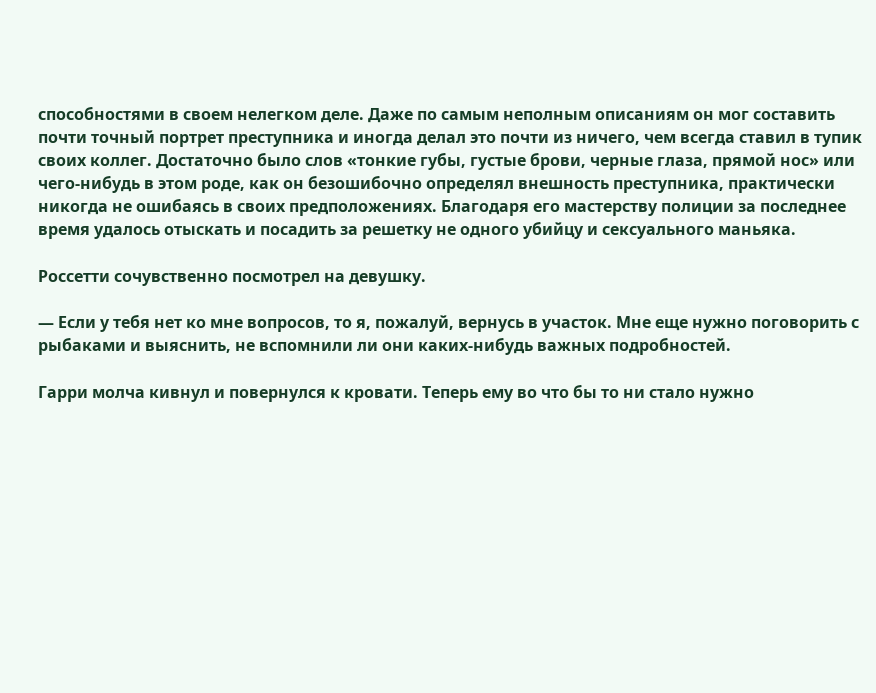способностями в своем нелегком деле. Даже по самым неполным описаниям он мог составить почти точный портрет преступника и иногда делал это почти из ничего, чем всегда ставил в тупик своих коллег. Достаточно было слов «тонкие губы, густые брови, черные глаза, прямой нос» или чего-нибудь в этом роде, как он безошибочно определял внешность преступника, практически никогда не ошибаясь в своих предположениях. Благодаря его мастерству полиции за последнее время удалось отыскать и посадить за решетку не одного убийцу и сексуального маньяка.

Россетти сочувственно посмотрел на девушку.

— Если у тебя нет ко мне вопросов, то я, пожалуй, вернусь в участок. Мне еще нужно поговорить с рыбаками и выяснить, не вспомнили ли они каких-нибудь важных подробностей.

Гарри молча кивнул и повернулся к кровати. Теперь ему во что бы то ни стало нужно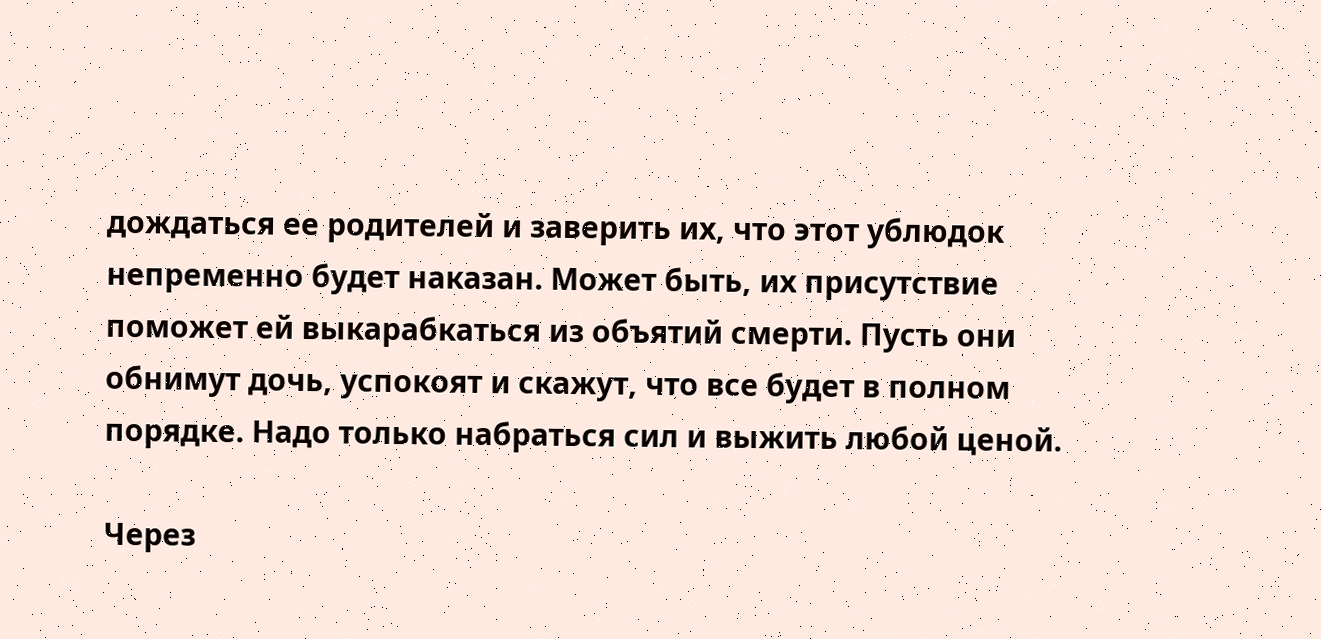дождаться ее родителей и заверить их, что этот ублюдок непременно будет наказан. Может быть, их присутствие поможет ей выкарабкаться из объятий смерти. Пусть они обнимут дочь, успокоят и скажут, что все будет в полном порядке. Надо только набраться сил и выжить любой ценой.

Через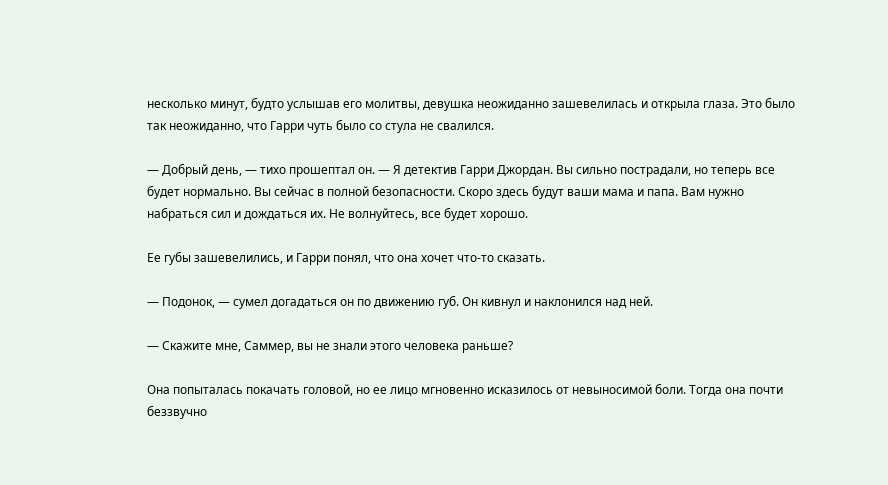несколько минут, будто услышав его молитвы, девушка неожиданно зашевелилась и открыла глаза. Это было так неожиданно, что Гарри чуть было со стула не свалился.

— Добрый день, — тихо прошептал он. — Я детектив Гарри Джордан. Вы сильно пострадали, но теперь все будет нормально. Вы сейчас в полной безопасности. Скоро здесь будут ваши мама и папа. Вам нужно набраться сил и дождаться их. Не волнуйтесь, все будет хорошо.

Ее губы зашевелились, и Гарри понял, что она хочет что-то сказать.

— Подонок, — сумел догадаться он по движению губ. Он кивнул и наклонился над ней.

— Скажите мне, Саммер, вы не знали этого человека раньше?

Она попыталась покачать головой, но ее лицо мгновенно исказилось от невыносимой боли. Тогда она почти беззвучно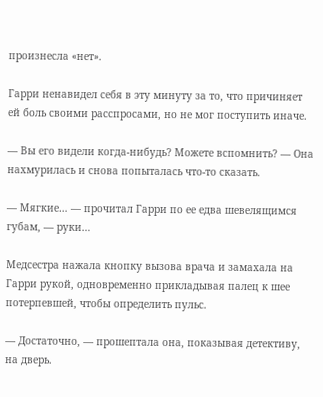произнесла «нет».

Гарри ненавидел себя в эту минуту за то, что причиняет ей боль своими расспросами, но не мог поступить иначе.

— Вы его видели когда-нибудь? Можете вспомнить? — Она нахмурилась и снова попыталась что-то сказать.

— Мягкие… — прочитал Гарри по ее едва шевелящимся губам, — руки…

Медсестра нажала кнопку вызова врача и замахала на Гарри рукой, одновременно прикладывая палец к шее потерпевшей, чтобы определить пульс.

— Достаточно, — прошептала она, показывая детективу, на дверь.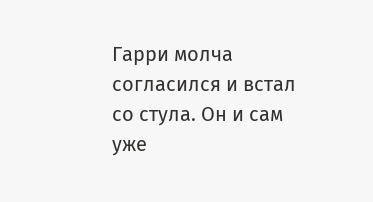Гарри молча согласился и встал со стула. Он и сам уже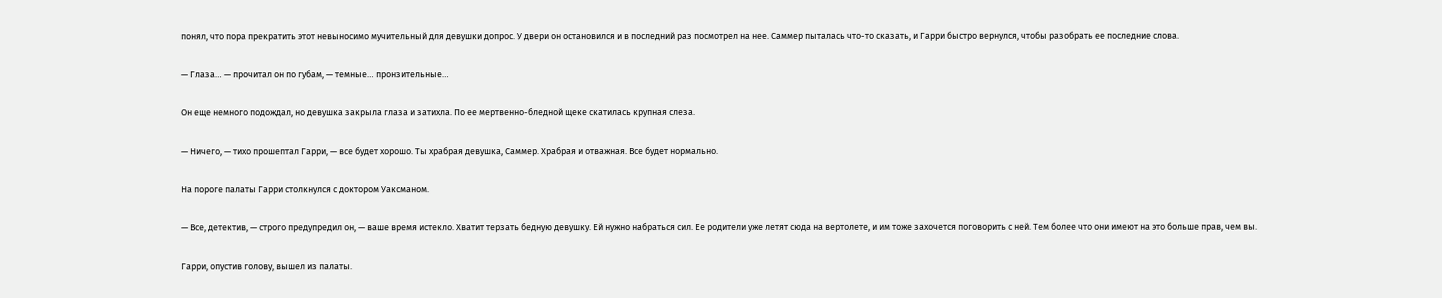понял, что пора прекратить этот невыносимо мучительный для девушки допрос. У двери он остановился и в последний раз посмотрел на нее. Саммер пыталась что-то сказать, и Гарри быстро вернулся, чтобы разобрать ее последние слова.

— Глаза… — прочитал он по губам, — темные… пронзительные…

Он еще немного подождал, но девушка закрыла глаза и затихла. По ее мертвенно-бледной щеке скатилась крупная слеза.

— Ничего, — тихо прошептал Гарри, — все будет хорошо. Ты храбрая девушка, Саммер. Храбрая и отважная. Все будет нормально.

На пороге палаты Гарри столкнулся с доктором Уаксманом.

— Все, детектив, — строго предупредил он, — ваше время истекло. Хватит терзать бедную девушку. Ей нужно набраться сил. Ее родители уже летят сюда на вертолете, и им тоже захочется поговорить с ней. Тем более что они имеют на это больше прав, чем вы.

Гарри, опустив голову, вышел из палаты.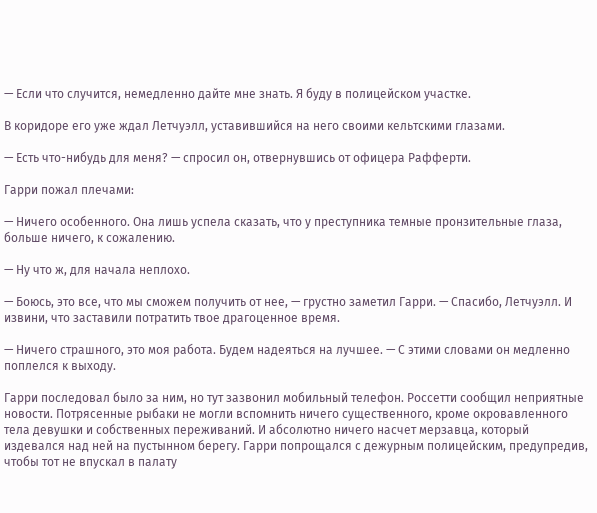— Если что случится, немедленно дайте мне знать. Я буду в полицейском участке.

В коридоре его уже ждал Летчуэлл, уставившийся на него своими кельтскими глазами.

— Есть что-нибудь для меня? — спросил он, отвернувшись от офицера Рафферти.

Гарри пожал плечами:

— Ничего особенного. Она лишь успела сказать, что у преступника темные пронзительные глаза, больше ничего, к сожалению.

— Ну что ж, для начала неплохо.

— Боюсь, это все, что мы сможем получить от нее, — грустно заметил Гарри. — Спасибо, Летчуэлл. И извини, что заставили потратить твое драгоценное время.

— Ничего страшного, это моя работа. Будем надеяться на лучшее. — С этими словами он медленно поплелся к выходу.

Гарри последовал было за ним, но тут зазвонил мобильный телефон. Россетти сообщил неприятные новости. Потрясенные рыбаки не могли вспомнить ничего существенного, кроме окровавленного тела девушки и собственных переживаний. И абсолютно ничего насчет мерзавца, который издевался над ней на пустынном берегу. Гарри попрощался с дежурным полицейским, предупредив, чтобы тот не впускал в палату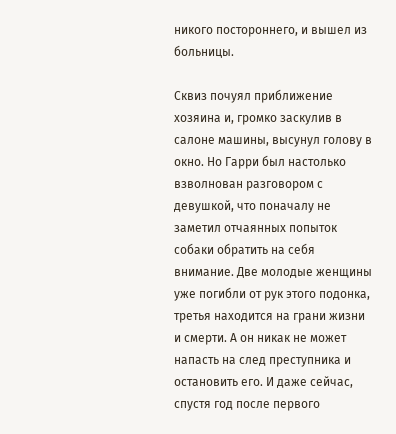никого постороннего, и вышел из больницы.

Сквиз почуял приближение хозяина и, громко заскулив в салоне машины, высунул голову в окно. Но Гарри был настолько взволнован разговором с девушкой, что поначалу не заметил отчаянных попыток собаки обратить на себя внимание. Две молодые женщины уже погибли от рук этого подонка, третья находится на грани жизни и смерти. А он никак не может напасть на след преступника и остановить его. И даже сейчас, спустя год после первого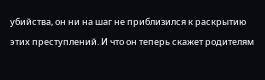убийства, он ни на шаг не приблизился к раскрытию этих преступлений. И что он теперь скажет родителям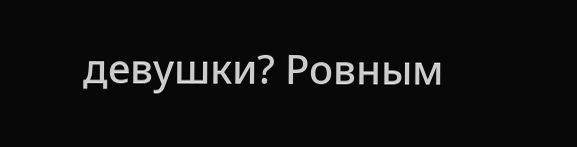девушки? Ровным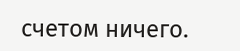счетом ничего.